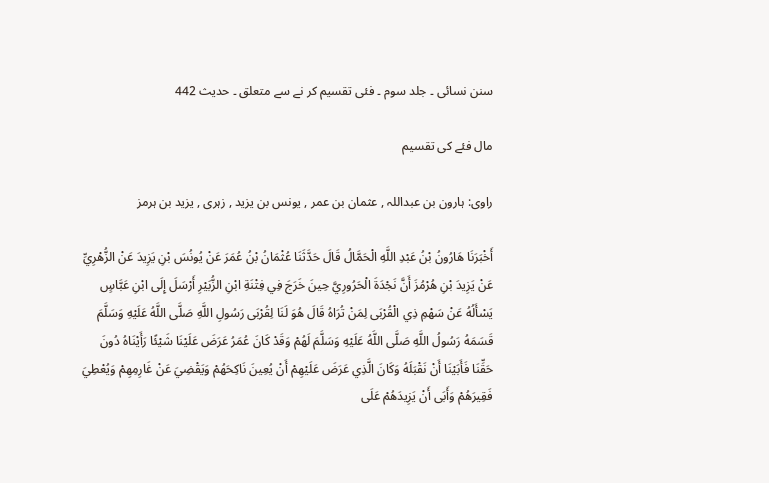سنن نسائی ۔ جلد سوم ۔ فئی تقسیم کر نے سے متعلق ۔ حدیث 442

مال فئے کی تقسیم

راوی: ہارون بن عبداللہ , عثمان بن عمر , یونس بن یزید , زہری , یزید بن ہرمز

أَخْبَرَنَا هَارُونُ بْنُ عَبْدِ اللَّهِ الْحَمَّالُ قَالَ حَدَّثَنَا عُثْمَانُ بْنُ عُمَرَ عَنْ يُونُسَ بْنِ يَزِيدَ عَنْ الزُّهْرِيِّ عَنْ يَزِيدَ بْنِ هُرْمُزَ أَنَّ نَجْدَةَ الْحَرُورِيَّ حِينَ خَرَجَ فِي فِتْنَةِ ابْنِ الزُّبَيْرِ أَرْسَلَ إِلَی ابْنِ عَبَّاسٍ يَسْأَلُهُ عَنْ سَهْمِ ذِي الْقُرْبَی لِمَنْ تُرَاهُ قَالَ هُوَ لَنَا لِقُرْبَی رَسُولِ اللَّهِ صَلَّی اللَّهُ عَلَيْهِ وَسَلَّمَ قَسَمَهُ رَسُولُ اللَّهِ صَلَّی اللَّهُ عَلَيْهِ وَسَلَّمَ لَهُمْ وَقَدْ کَانَ عُمَرُ عَرَضَ عَلَيْنَا شَيْئًا رَأَيْنَاهُ دُونَ حَقِّنَا فَأَبَيْنَا أَنْ نَقْبَلَهُ وَکَانَ الَّذِي عَرَضَ عَلَيْهِمْ أَنْ يُعِينَ نَاکِحَهُمْ وَيَقْضِيَ عَنْ غَارِمِهِمْ وَيُعْطِيَ فَقِيرَهُمْ وَأَبَی أَنْ يَزِيدَهُمْ عَلَی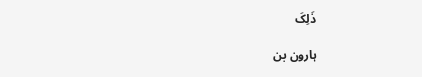ذَلِکَ

ہارون بن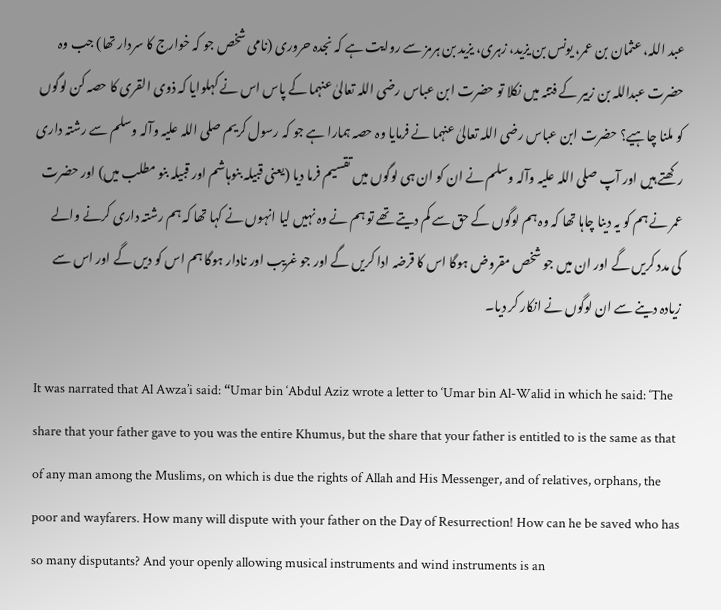عبد اللہ، عثمان بن عمر، یونس بن یزید، زہری، یزید بن ہرمز سے روایت ہے کہ نجدہ حروری (نامی شخص جو کہ خوارج کا سردار تھا) جب وہ حضرت عبداللہ بن زبیر کے فتنہ میں نکلا تو حضرت ابن عباس رضی اللہ تعالیٰ عنہما کے پاس اس نے کہلوایا کہ ذوی القری کا حصہ کن لوگوں کو ملنا چاہیے؟ حضرت ابن عباس رضی اللہ تعالیٰ عنہما نے فرمایا وہ حصہ ہمارا ہے جو کہ رسول کریم صلی اللہ علیہ وآلہ وسلم سے رشتہ داری رکھتے ہیں اور آپ صلی اللہ علیہ وآلہ وسلم نے ان کو ان ہی لوگوں میں تقسیم فرما دیا (یعنی قبیلہ بنوہاشم اور قبیلہ بنو مطلب میں) اور حضرت عمر نے ہم کو یہ دینا چاہا تھا کہ وہ ہم لوگوں کے حق سے کم دیتے تھے تو ہم نے وہ نہیں لیا انہوں نے کہا تھا کہ ہم رشتہ داری کرنے والے کی مدد کریں گے اور ان میں جو شخص مقروض ہوگا اس کا قرضہ ادا کریں گے اور جو غریب اور نادار ہوگا ہم اس کو دیں گے اور اس سے زیادہ دینے سے ان لوگوں نے انکار کر دیا۔

It was narrated that Al Awza’i said: “Umar bin ‘Abdul Aziz wrote a letter to ‘Umar bin Al-Walid in which he said: ‘The share that your father gave to you was the entire Khumus, but the share that your father is entitled to is the same as that of any man among the Muslims, on which is due the rights of Allah and His Messenger, and of relatives, orphans, the poor and wayfarers. How many will dispute with your father on the Day of Resurrection! How can he be saved who has so many disputants? And your openly allowing musical instruments and wind instruments is an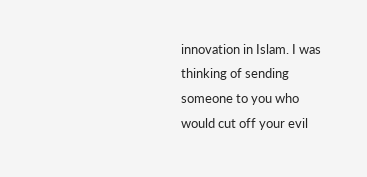innovation in Islam. I was thinking of sending someone to you who would cut off your evil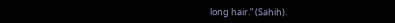long hair.” (Sahih).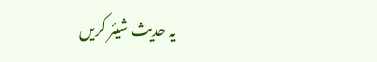یہ حدیث شیئر کریں